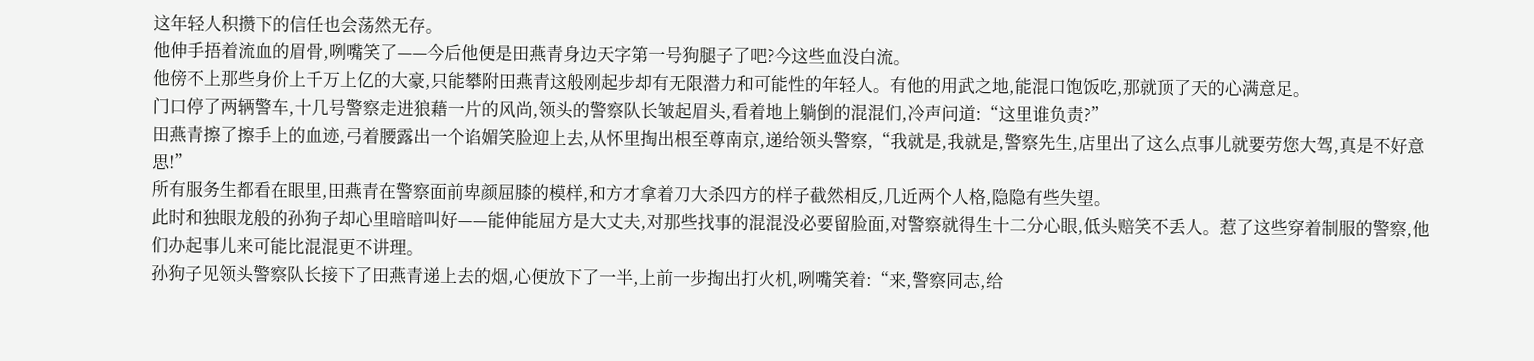这年轻人积攒下的信任也会荡然无存。
他伸手捂着流血的眉骨,咧嘴笑了——今后他便是田燕青身边天字第一号狗腿子了吧?今这些血没白流。
他傍不上那些身价上千万上亿的大豪,只能攀附田燕青这般刚起步却有无限潜力和可能性的年轻人。有他的用武之地,能混口饱饭吃,那就顶了天的心满意足。
门口停了两辆警车,十几号警察走进狼藉一片的风尚,领头的警察队长皱起眉头,看着地上躺倒的混混们,冷声问道:“这里谁负责?”
田燕青擦了擦手上的血迹,弓着腰露出一个谄媚笑脸迎上去,从怀里掏出根至尊南京,递给领头警察,“我就是,我就是,警察先生,店里出了这么点事儿就要劳您大驾,真是不好意思!”
所有服务生都看在眼里,田燕青在警察面前卑颜屈膝的模样,和方才拿着刀大杀四方的样子截然相反,几近两个人格,隐隐有些失望。
此时和独眼龙般的孙狗子却心里暗暗叫好——能伸能屈方是大丈夫,对那些找事的混混没必要留脸面,对警察就得生十二分心眼,低头赔笑不丢人。惹了这些穿着制服的警察,他们办起事儿来可能比混混更不讲理。
孙狗子见领头警察队长接下了田燕青递上去的烟,心便放下了一半,上前一步掏出打火机,咧嘴笑着:“来,警察同志,给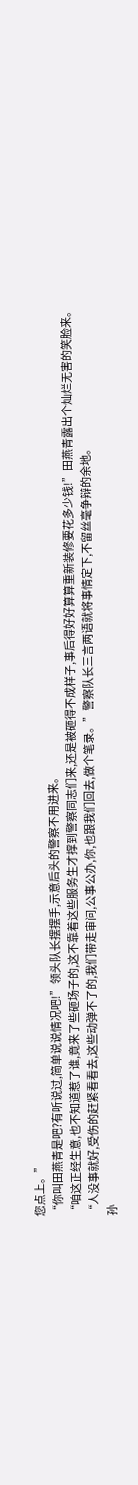您点上。”
“你叫田燕青是吧?有听说过,简单说说情况吧!”领头队长摆摆手,示意后头的警察不用进来。
“咱这正经生意,也不知道惹了谁,竟来了些砸场子的,这不靠着这些服务生才撑到警察同志们来,还是被砸得不成样子,事后得好好算算重新装修要花多少钱!”田燕青露出个灿烂无害的笑脸来。
“人没事就好,受伤的赶紧看看去,这些动弹不了的,我们带走审问,公事公办,你,也跟我们回去,做个笔录。”警察队长三言两语就将事情定下,不留丝毫争辩的余地。
孙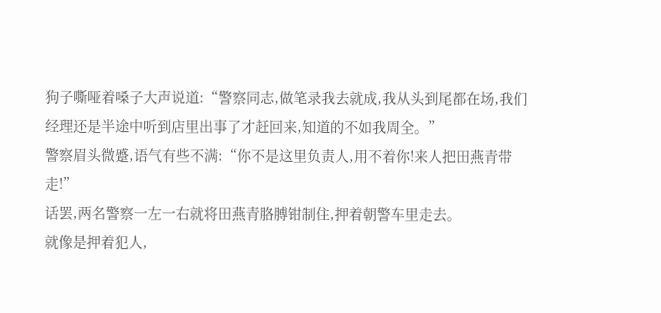狗子嘶哑着嗓子大声说道:“警察同志,做笔录我去就成,我从头到尾都在场,我们经理还是半途中听到店里出事了才赶回来,知道的不如我周全。”
警察眉头微蹙,语气有些不满:“你不是这里负责人,用不着你!来人把田燕青带走!”
话罢,两名警察一左一右就将田燕青胳膊钳制住,押着朝警车里走去。
就像是押着犯人,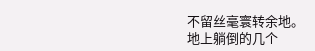不留丝毫寰转余地。
地上躺倒的几个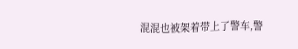混混也被架着带上了警车,警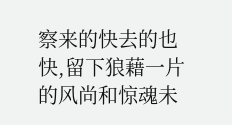察来的快去的也快,留下狼藉一片的风尚和惊魂未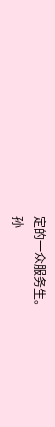定的一众服务生。
孙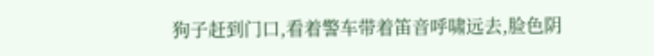狗子赶到门口,看着警车带着笛音呼啸远去,脸色阴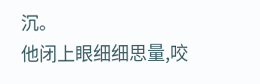沉。
他闭上眼细细思量,咬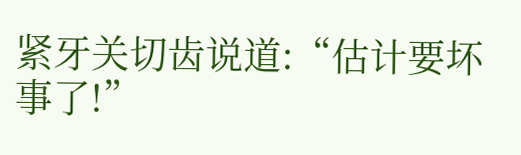紧牙关切齿说道:“估计要坏事了!”